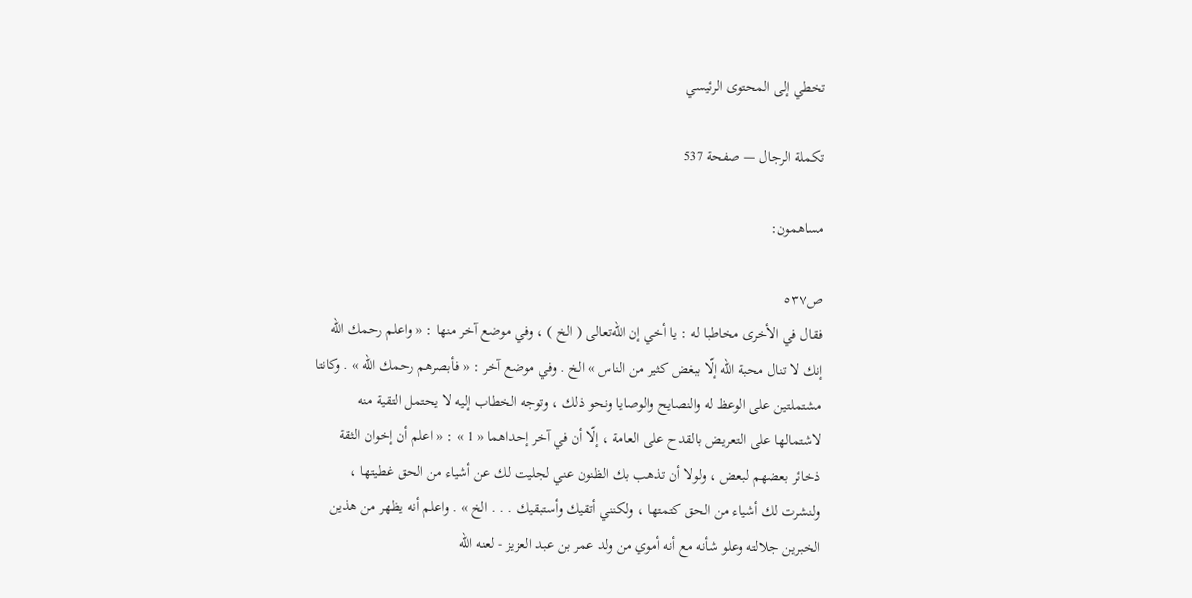تخطي إلى المحتوى الرئيسي

تكملة الرجال — صفحة 537

مساهمون:

ص٥٣٧
فقال في الأخرى مخاطبا له : يا أخي إن اللّه‌تعالى ( الخ ) ، وفي موضع آخر منها : « واعلم رحمك اللّه إنك لا تنال محبة اللّه إلّا ببغض كثير من الناس » الخ . وفي موضع آخر : « فأبصرهم رحمك اللّه » . وكانتا مشتملتين على الوعظ له والنصايح والوصايا ونحو ذلك ، وتوجه الخطاب إليه لا يحتمل التقية منه لاشتمالها على التعريض بالقدح على العامة ، إلّا أن في آخر إحداهما « 1 » : « اعلم أن إخوان الثقة ذخائر بعضهم لبعض ، ولولا أن تذهب بك الظنون عني لجليت لك عن أشياء من الحق غطيتها ، ولنشرت لك أشياء من الحق كتمتها ، ولكنني أتقيك وأستبقيك . . . الخ » . واعلم أنه يظهر من هذين الخبرين جلالته وعلو شأنه مع أنه أموي من ولد عمر بن عبد العزيز - لعنه اللّه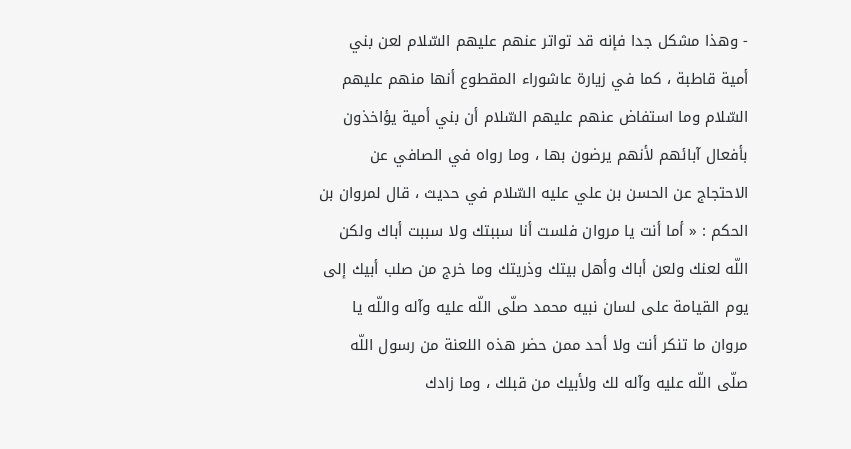- وهذا مشكل جدا فإنه قد تواتر عنهم عليهم السّلام لعن بني أمية قاطبة ، كما في زيارة عاشوراء المقطوع أنها منهم عليهم السّلام وما استفاض عنهم عليهم السّلام أن بني أمية يؤاخذون بأفعال آبائهم لأنهم يرضون بها ، وما رواه في الصافي عن الاحتجاج عن الحسن بن علي عليه السّلام في حديث ، قال لمروان بن الحكم : « أما أنت يا مروان فلست أنا سببتك ولا سببت أباك ولكن اللّه لعنك ولعن أباك وأهل بيتك وذريتك وما خرج من صلب أبيك إلى يوم القيامة على لسان نبيه محمد صلّى اللّه عليه وآله واللّه يا مروان ما تنكر أنت ولا أحد ممن حضر هذه اللعنة من رسول اللّه صلّى اللّه عليه وآله لك ولأبيك من قبلك ، وما زادك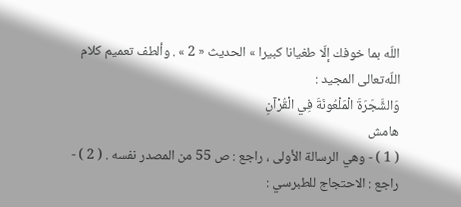اللّه بما خوفك إلّا طغيانا كبيرا » الحديث « 2 » . وألطف تعميم كلام اللّه‌تعالى المجيد :
وَالشَّجَرَةَ الْمَلْعُونَةَ فِي الْقُرْآنِ
هامش
( 1 ) - وهي الرسالة الأولى ، راجع : ص 55 من المصدر نفسه . ( 2 ) - راجع : الاحتجاج للطبرسي :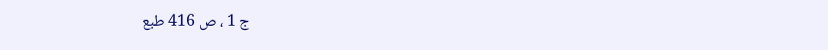ج 1 ، ص 416 طبع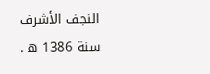النجف الأشرف سنة 1386 ه .